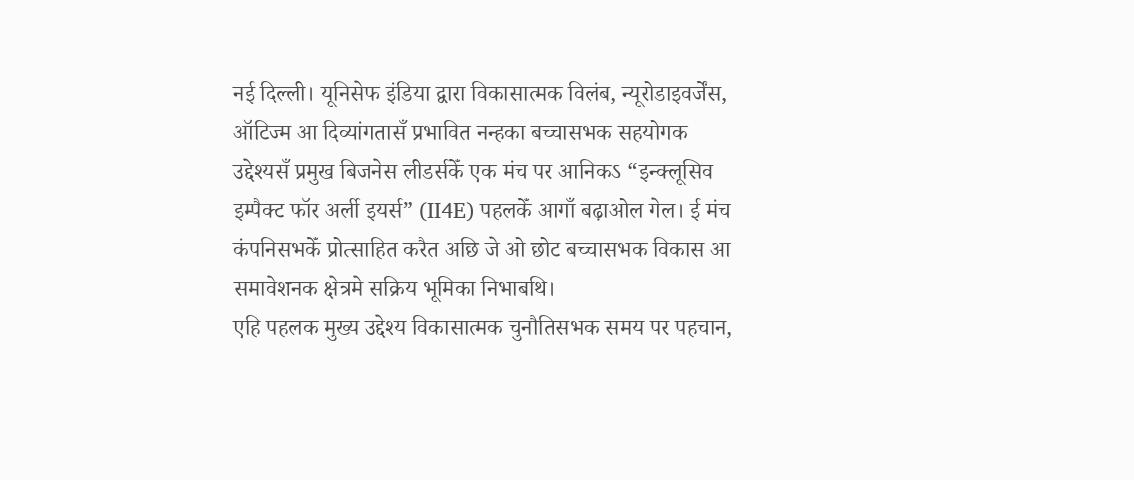नई दिल्ली। यूनिसेफ इंडिया द्वारा विकासात्मक विलंब, न्यूरोडाइवर्जेंस, ऑटिज्म आ दिव्यांगतासँ प्रभावित नन्हका बच्चासभक सहयोगक उद्देश्यसँ प्रमुख बिजनेस लीडर्सकेँ एक मंच पर आनिकऽ “इन्क्लूसिव इम्पैक्ट फॉर अर्ली इयर्स” (II4E) पहलकेँ आगाँ बढ़ाओल गेल। ई मंच कंपनिसभकेँ प्रोत्साहित करैत अछि जे ओ छोट बच्चासभक विकास आ समावेशनक क्षेत्रमे सक्रिय भूमिका निभाबथि।
एहि पहलक मुख्य उद्देश्य विकासात्मक चुनौतिसभक समय पर पहचान,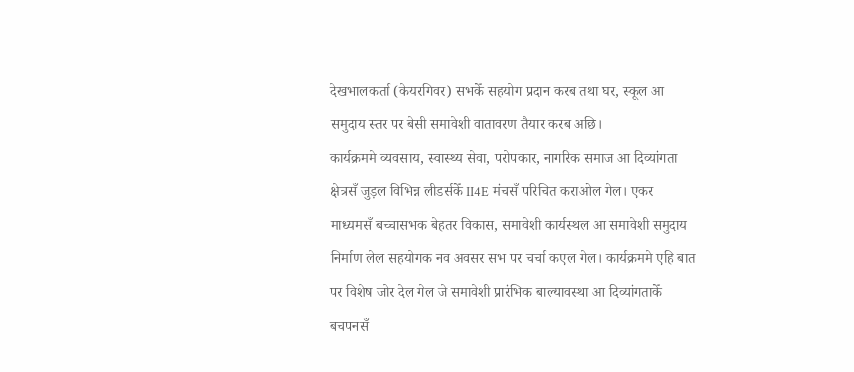देखभालकर्ता (केयरगिवर) सभकेँ सहयोग प्रदान करब तथा घर, स्कूल आ समुदाय स्तर पर बेसी समावेशी वातावरण तैयार करब अछि।
कार्यक्रममे व्यवसाय, स्वास्थ्य सेवा, परोपकार, नागरिक समाज आ दिव्यांगता क्षेत्रसँ जुड़ल विभिन्न लीडर्सकेँ II4E मंचसँ परिचित कराओल गेल। एकर माध्यमसँ बच्चासभक बेहतर विकास, समावेशी कार्यस्थल आ समावेशी समुदाय निर्माण लेल सहयोगक नव अवसर सभ पर चर्चा कएल गेल। कार्यक्रममे एहि बात पर विशेष जोर देल गेल जे समावेशी प्रारंभिक बाल्यावस्था आ दिव्यांगताकेँ बचपनसँ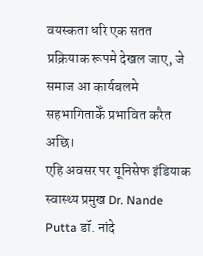वयस्कता धरि एक सतत प्रक्रियाक रूपमे देखल जाए, जे समाज आ कार्यबलमे सहभागिताकेँ प्रभावित करैत अछि।
एहि अवसर पर यूनिसेफ इंडियाक स्वास्थ्य प्रमुख Dr. Nande Putta डॉ. नांदे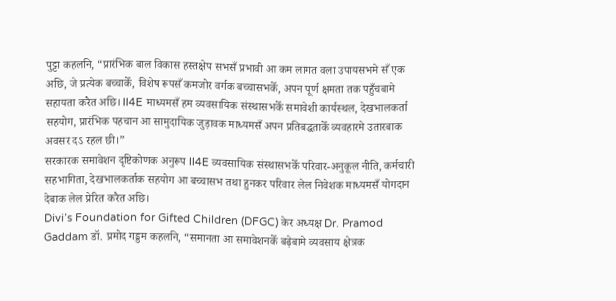पुट्टा कहलनि, “प्रारंभिक बाल विकास हस्तक्षेप सभसँ प्रभावी आ कम लागत वला उपायसभमे सँ एक अछि, जे प्रत्येक बच्चाकेँ, विशेष रूपसँ कमजोर वर्गक बच्चासभकेँ, अपन पूर्ण क्षमता तक पहुँचबामे सहायता करैत अछि। II4E माध्यमसँ हम व्यवसायिक संस्थासभकेँ समावेशी कार्यस्थल, देखभालकर्ता सहयोग, प्रारंभिक पहचान आ सामुदायिक जुड़ावक माध्यमसँ अपन प्रतिबद्धताकेँ व्यवहारमे उतारबाक अवसर दऽ रहल छी।”
सरकारक समावेशन दृष्टिकोणक अनुरूप II4E व्यवसायिक संस्थासभकेँ परिवार-अनुकूल नीति, कर्मचारी सहभागिता, देखभालकर्ताक सहयोग आ बच्चासभ तथा हुनकर परिवार लेल निवेशक माध्यमसँ योगदान देबाक लेल प्रेरित करैत अछि।
Divi’s Foundation for Gifted Children (DFGC) केर अध्यक्ष Dr. Pramod Gaddam डॉ. प्रमोद गड्डम कहलनि, “समानता आ समावेशनकेँ बढ़ेबामे व्यवसाय क्षेत्रक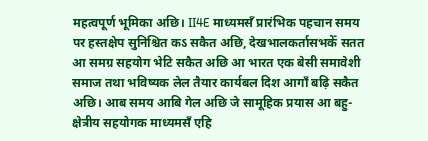महत्वपूर्ण भूमिका अछि। II4E माध्यमसँ प्रारंभिक पहचान समय पर हस्तक्षेप सुनिश्चित कऽ सकैत अछि, देखभालकर्तासभकेँ सतत आ समग्र सहयोग भेटि सकैत अछि आ भारत एक बेसी समावेशी समाज तथा भविष्यक लेल तैयार कार्यबल दिश आगाँ बढ़ि सकैत अछि। आब समय आबि गेल अछि जे सामूहिक प्रयास आ बहु-क्षेत्रीय सहयोगक माध्यमसँ एहि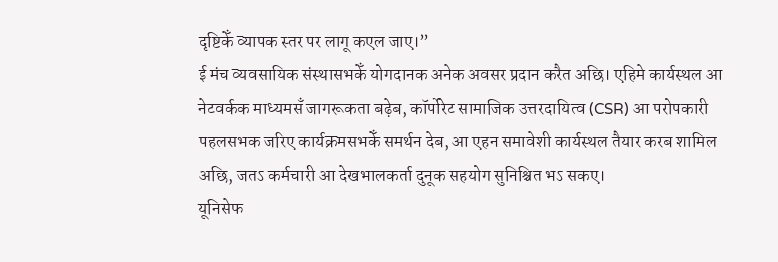दृष्टिकेँ व्यापक स्तर पर लागू कएल जाए।”
ई मंच व्यवसायिक संस्थासभकेँ योगदानक अनेक अवसर प्रदान करैत अछि। एहिमे कार्यस्थल आ नेटवर्कक माध्यमसँ जागरूकता बढ़ेब, कॉर्पोरेट सामाजिक उत्तरदायित्व (CSR) आ परोपकारी पहलसभक जरिए कार्यक्रमसभकेँ समर्थन देब, आ एहन समावेशी कार्यस्थल तैयार करब शामिल अछि, जतऽ कर्मचारी आ देखभालकर्ता दुनूक सहयोग सुनिश्चित भऽ सकए।
यूनिसेफ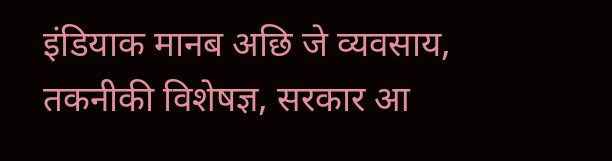इंडियाक मानब अछि जे व्यवसाय, तकनीकी विशेषज्ञ, सरकार आ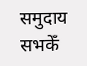समुदाय सभकेँ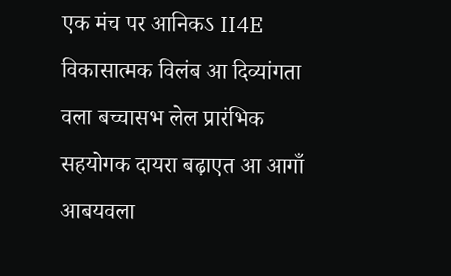एक मंच पर आनिकऽ II4E विकासात्मक विलंब आ दिव्यांगता वला बच्चासभ लेल प्रारंभिक सहयोगक दायरा बढ़ाएत आ आगाँ आबयवला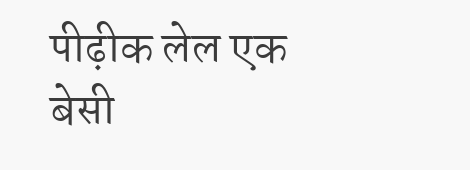पीढ़ीक लेल एक बेसी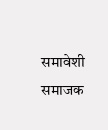समावेशी समाजक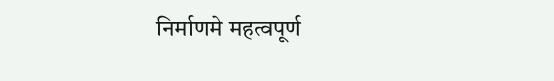निर्माणमे महत्वपूर्ण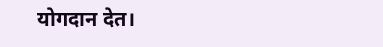योगदान देत।